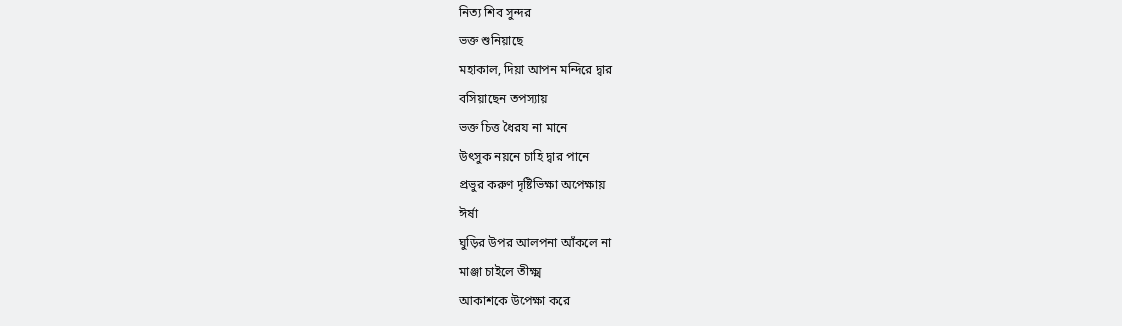নিত্য শিব সুন্দর
ভক্ত শুনিয়াছে
মহাকাল, দিয়া আপন মন্দিরে দ্বার
বসিয়াছেন তপস্যায়
ভক্ত চিত্ত ধৈরয না মানে
উৎসুক নয়নে চাহি দ্বার পানে
প্রভুর করুণ দৃষ্টিভিক্ষা অপেক্ষায়
ঈর্ষা
ঘুড়ির উপর আলপনা আঁকলে না
মাঞ্জা চাইলে তীক্ষ্ম
আকাশকে উপেক্ষা করে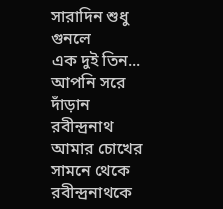সারাদিন শুধু গুনলে
এক দুই তিন...
আপনি সরে দাঁড়ান রবীন্দ্রনাথ
আমার চোখের সামনে থেকে রবীন্দ্রনাথকে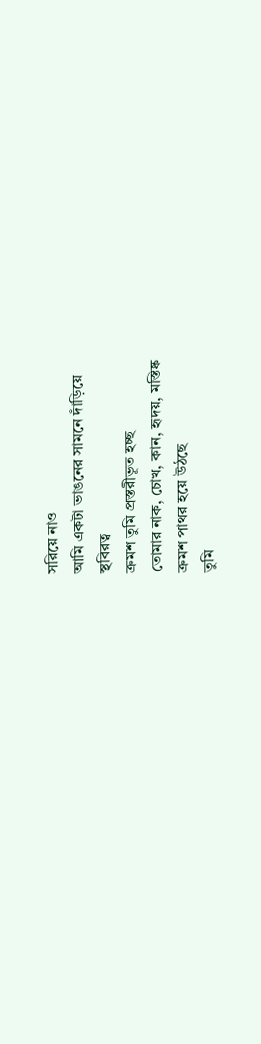সরিয়ে নাও
আমি একটা ভাঙনের সামনে দাঁড়িয়ে
স্থবিরত্ব
ক্রমশ তুমি প্রস্তরীভূত হচ্ছ
তোমার নাক, চোখ, কান, হৃদয়, মস্তিষ্ক
ক্রমশ পাথর হয়ে উঠছে
তুমি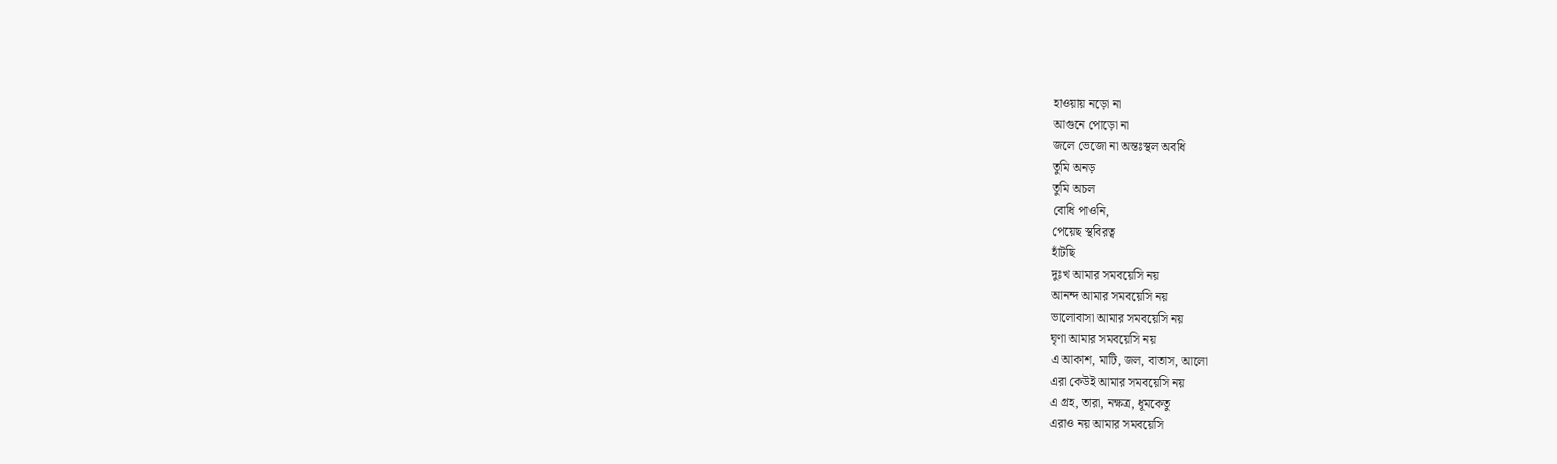হাওয়ায় নড়ো না
আগুনে পোড়ো না
জলে ভেজো না অন্তঃস্থল অবধি
তুমি অনড়
তুমি অচল
বোধি পাওনি,
পেয়েছ স্থবিরত্ব
হাঁটছি
দুঃখ আমার সমবয়েসি নয়
আনন্দ আমার সমবয়েসি নয়
ভালোবাসা আমার সমবয়েসি নয়
ঘৃণা আমার সমবয়েসি নয়
এ আকাশ, মাটি, জল, বাতাস, আলো
এরা কেউই আমার সমবয়েসি নয়
এ গ্রহ, তারা, নক্ষত্র, ধূমকেতু
এরাও নয় আমার সমবয়েসি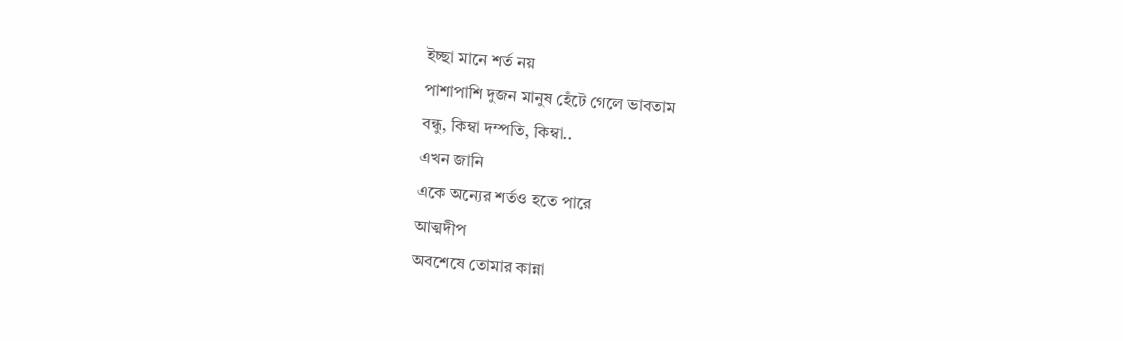ইচ্ছা মানে শর্ত নয়
পাশাপাশি দুজন মানুষ হেঁটে গেলে ভাবতাম
বন্ধু, কিম্বা দম্পতি, কিম্বা..
এখন জানি
একে অন্যের শর্তও হতে পারে
আত্মদীপ
অবশেষে তোমার কান্না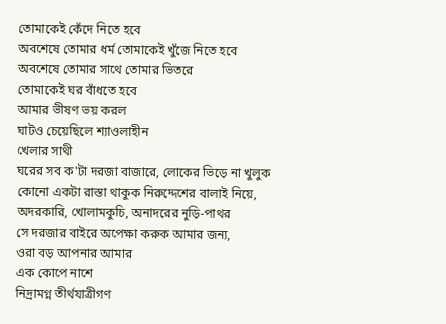তোমাকেই কেঁদে নিতে হবে
অবশেষে তোমার ধর্ম তোমাকেই খুঁজে নিতে হবে
অবশেষে তোমার সাথে তোমার ভিতরে
তোমাকেই ঘর বাঁধতে হবে
আমার ভীষণ ভয় করল
ঘাটও চেয়েছিলে শ্যাওলাহীন
খেলার সাথী
ঘরের সব ক'টা দরজা বাজারে, লোকের ভিড়ে না খুলুক
কোনো একটা রাস্তা থাকুক নিরুদ্দেশের বালাই নিয়ে,
অদরকারি, খোলামকুচি, অনাদরের নুড়ি-পাথর
সে দরজার বাইরে অপেক্ষা করুক আমার জন্য,
ওরা বড় আপনার আমার
এক কোপে নাশে
নিদ্রামগ্ন তীর্থযাত্রীগণ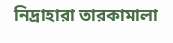নিদ্রাহারা তারকামালা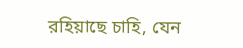রহিয়াছে চাহি, যেন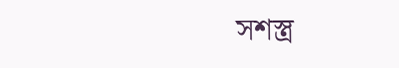সশস্ত্র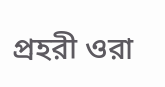প্রহরী ওরা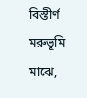বিস্তীর্ণ মরুভূমি মাঝে,